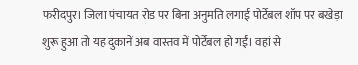फरीदपुर। जिला पंचायत रोड पर बिना अनुमति लगाई पोर्टेबल शॉप पर बखेड़ा शुरू हुआ तो यह दुकानें अब वास्तव में पोर्टेबल हो गईं। वहां से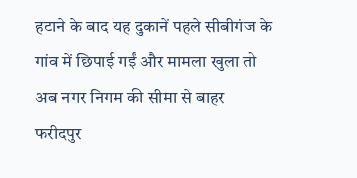हटाने के बाद यह दुकानें पहले सीबीगंज के गांव में छिपाई गईं और मामला खुला तो अब नगर निगम की सीमा से बाहर फरीदपुर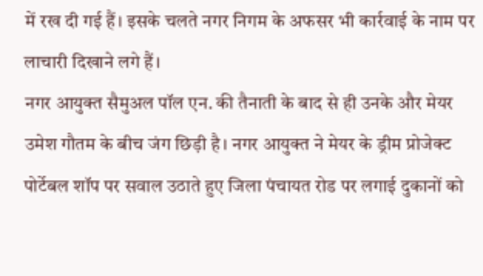में रख दी गई हैं। इसके चलते नगर निगम के अफसर भी कार्रवाई के नाम पर लाचारी दिखाने लगे हैं।
नगर आयुक्त सैमुअल पॉल एन. की तैनाती के बाद से ही उनके और मेयर उमेश गौतम के बीच जंग छिड़ी है। नगर आयुक्त ने मेयर के ड्रीम प्रोजेक्ट पोर्टेबल शॉप पर सवाल उठाते हुए जिला पंचायत रोड पर लगाई दुकानों को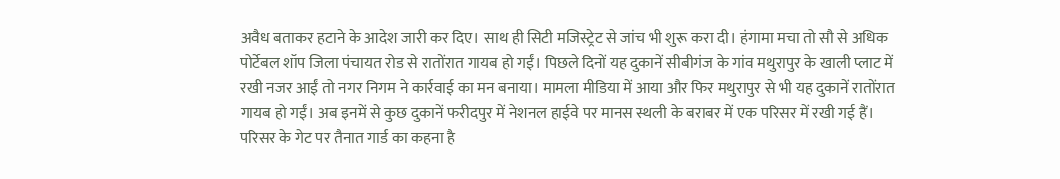अवैध बताकर हटाने के आदेश जारी कर दिए। साथ ही सिटी मजिस्ट्रेट से जांच भी शुरू करा दी। हंगामा मचा तो सौ से अधिक पोर्टेबल शॉप जिला पंचायत रोड से रातोंरात गायब हो गईं। पिछले दिनों यह दुकानें सीबीगंज के गांव मथुरापुर के खाली प्लाट में रखी नजर आईं तो नगर निगम ने कार्रवाई का मन बनाया। मामला मीडिया में आया और फिर मथुरापुर से भी यह दुकानें रातोंरात गायब हो गईं। अब इनमें से कुछ दुकानें फरीदपुर में नेशनल हाईवे पर मानस स्थली के बराबर में एक परिसर में रखी गई हैं। परिसर के गेट पर तैनात गार्ड का कहना है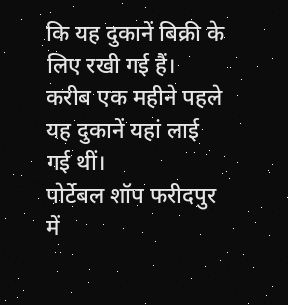कि यह दुकानें बिक्री के लिए रखी गई हैं। करीब एक महीने पहले यह दुकानें यहां लाई गई थीं।
पोर्टेबल शॉप फरीदपुर में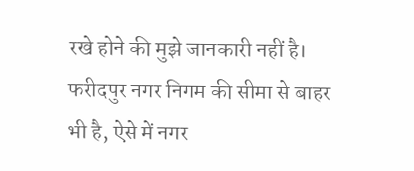रखे होने की मुझे जानकारी नहीं है। फरीदपुर नगर निगम की सीमा से बाहर भी है, ऐसे में नगर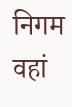निगम वहां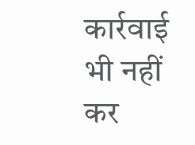कार्रवाई भी नहीं कर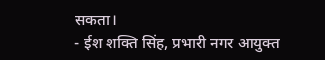सकता।
- ईश शक्ति सिंह, प्रभारी नगर आयुक्त